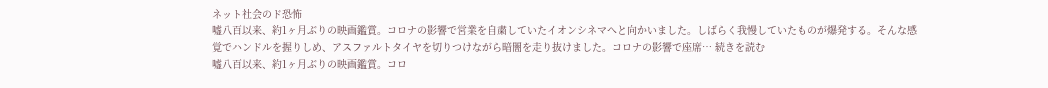ネット社会のド恐怖
嘘八百以来、約1ヶ月ぶりの映画鑑賞。コロナの影響で営業を自粛していたイオンシネマへと向かいました。しばらく我慢していたものが爆発する。そんな感覚でハンドルを握りしめ、アスファルトタイヤを切りつけながら暗闇を走り抜けました。コロナの影響で座席… 続きを読む
嘘八百以来、約1ヶ月ぶりの映画鑑賞。コロ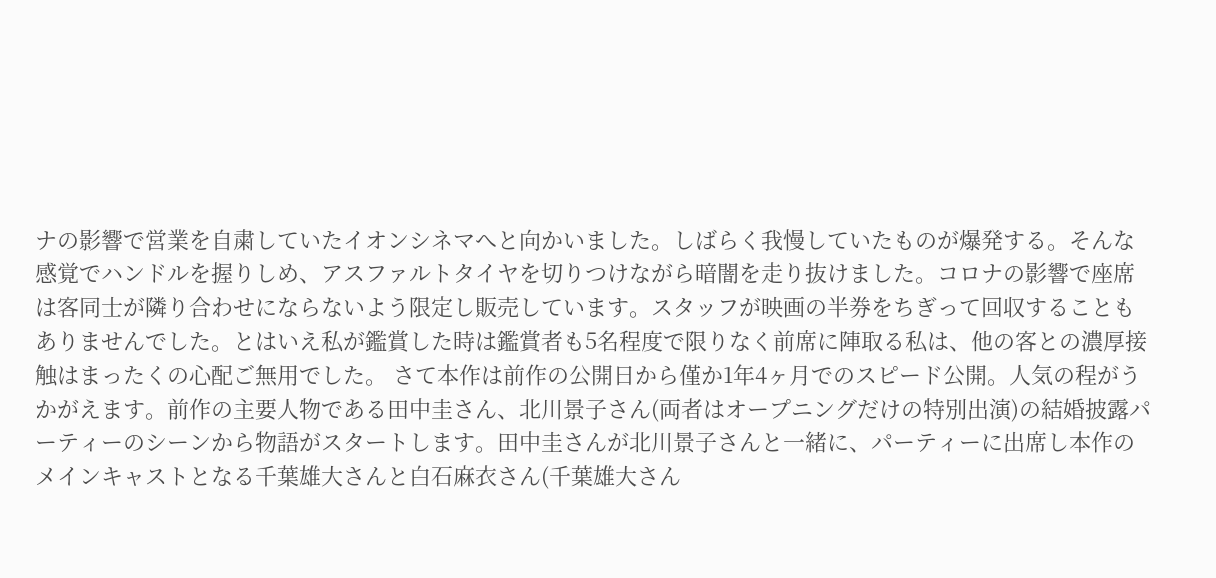ナの影響で営業を自粛していたイオンシネマへと向かいました。しばらく我慢していたものが爆発する。そんな感覚でハンドルを握りしめ、アスファルトタイヤを切りつけながら暗闇を走り抜けました。コロナの影響で座席は客同士が隣り合わせにならないよう限定し販売しています。スタッフが映画の半券をちぎって回収することもありませんでした。とはいえ私が鑑賞した時は鑑賞者も5名程度で限りなく前席に陣取る私は、他の客との濃厚接触はまったくの心配ご無用でした。 さて本作は前作の公開日から僅か1年4ヶ月でのスピード公開。人気の程がうかがえます。前作の主要人物である田中圭さん、北川景子さん(両者はオープニングだけの特別出演)の結婚披露パーティーのシーンから物語がスタートします。田中圭さんが北川景子さんと一緒に、パーティーに出席し本作のメインキャストとなる千葉雄大さんと白石麻衣さん(千葉雄大さん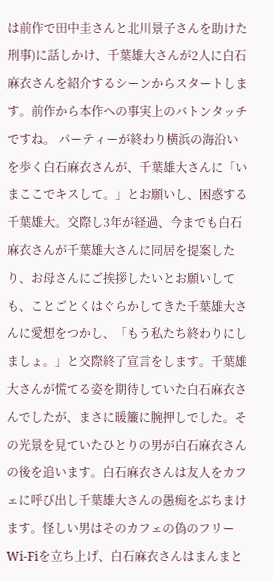は前作で田中圭さんと北川景子さんを助けた刑事)に話しかけ、千葉雄大さんが2人に白石麻衣さんを紹介するシーンからスタートします。前作から本作への事実上のバトンタッチですね。 パーティーが終わり横浜の海沿いを歩く白石麻衣さんが、千葉雄大さんに「いまここでキスして。」とお願いし、困惑する千葉雄大。交際し3年が経過、今までも白石麻衣さんが千葉雄大さんに同居を提案したり、お母さんにご挨拶したいとお願いしても、ことごとくはぐらかしてきた千葉雄大さんに愛想をつかし、「もう私たち終わりにしましょ。」と交際終了宣言をします。千葉雄大さんが慌てる姿を期待していた白石麻衣さんでしたが、まさに暖簾に腕押しでした。その光景を見ていたひとりの男が白石麻衣さんの後を追います。白石麻衣さんは友人をカフェに呼び出し千葉雄大さんの愚痴をぶちまけます。怪しい男はそのカフェの偽のフリーWi-Fiを立ち上げ、白石麻衣さんはまんまと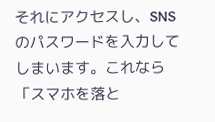それにアクセスし、SNSのパスワードを入力してしまいます。これなら「スマホを落と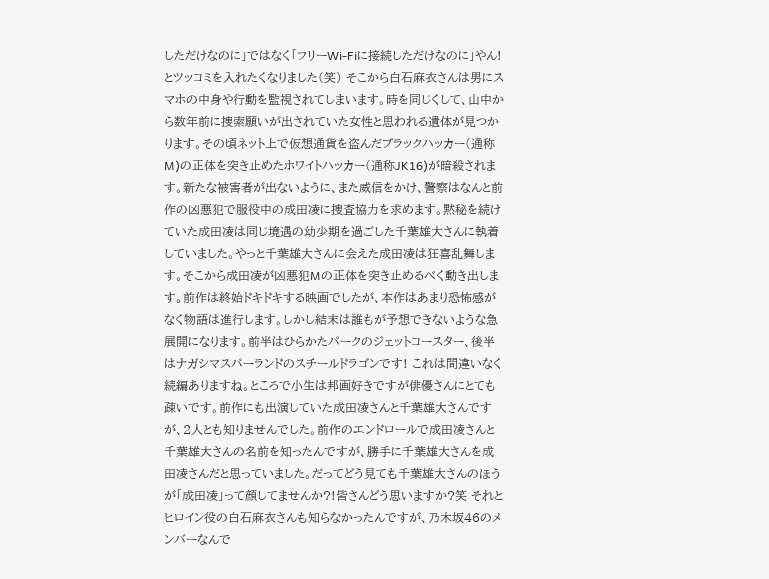しただけなのに」ではなく「フリーWi-Fiに接続しただけなのに」やん!とツッコミを入れたくなりました(笑) そこから白石麻衣さんは男にスマホの中身や行動を監視されてしまいます。時を同じくして、山中から数年前に捜索願いが出されていた女性と思われる遺体が見つかります。その頃ネット上で仮想通貨を盗んだブラックハッカー(通称M)の正体を突き止めたホワイトハッカー(通称JK16)が暗殺されます。新たな被害者が出ないように、また威信をかけ、警察はなんと前作の凶悪犯で服役中の成田凌に捜査協力を求めます。黙秘を続けていた成田凌は同じ境遇の幼少期を過ごした千葉雄大さんに執着していました。やっと千葉雄大さんに会えた成田凌は狂喜乱舞します。そこから成田凌が凶悪犯Mの正体を突き止めるべく動き出します。前作は終始ドキドキする映画でしたが、本作はあまり恐怖感がなく物語は進行します。しかし結末は誰もが予想できないような急展開になります。前半はひらかたパークのジェットコースター、後半はナガシマスパーランドのスチールドラゴンです! これは間違いなく続編ありますね。ところで小生は邦画好きですが俳優さんにとても疎いです。前作にも出演していた成田凌さんと千葉雄大さんですが、2人とも知りませんでした。前作のエンドロールで成田凌さんと千葉雄大さんの名前を知ったんですが、勝手に千葉雄大さんを成田凌さんだと思っていました。だってどう見ても千葉雄大さんのほうが「成田凌」って顔してませんか?!皆さんどう思いますか?笑 それとヒロイン役の白石麻衣さんも知らなかったんですが、乃木坂46のメンバーなんで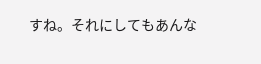すね。それにしてもあんな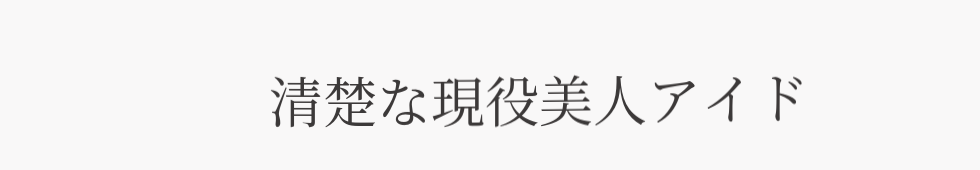清楚な現役美人アイド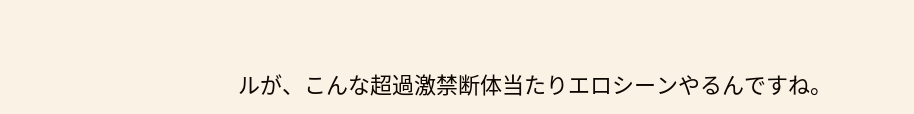ルが、こんな超過激禁断体当たりエロシーンやるんですね。